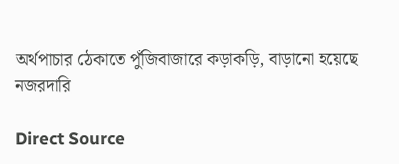অর্থপাচার ঠেকাতে পুঁজিবাজারে কড়াকড়ি, বাড়ানো হয়েছে নজরদারি

Direct Source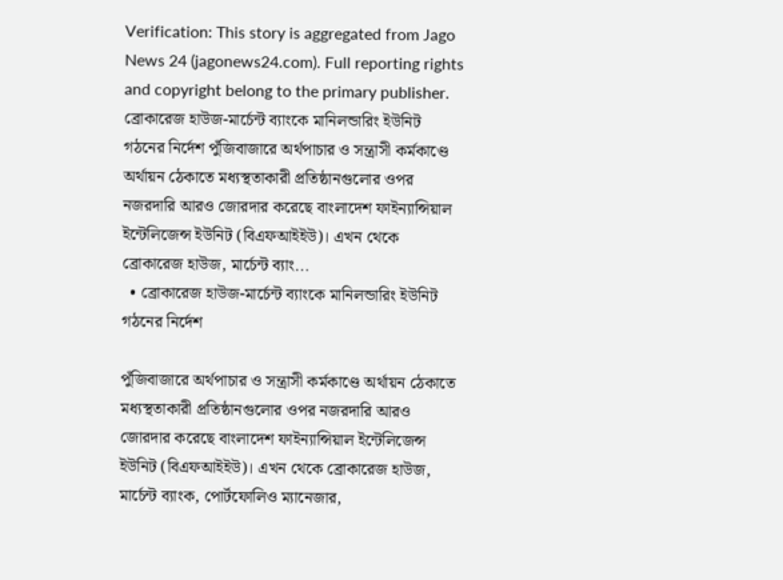Verification: This story is aggregated from Jago News 24 (jagonews24.com). Full reporting rights and copyright belong to the primary publisher.
ব্রোকারেজ হাউজ-মার্চেন্ট ব্যাংকে মানিলন্ডারিং ইউনিট গঠনের নির্দেশ পুঁজিবাজারে অর্থপাচার ও সন্ত্রাসী কর্মকাণ্ডে অর্থায়ন ঠেকাতে মধ্যস্থতাকারী প্রতিষ্ঠানগুলোর ওপর নজরদারি আরও জোরদার করেছে বাংলাদেশ ফাইন্যান্সিয়াল ইন্টেলিজেন্স ইউনিট (বিএফআইইউ)। এখন থেকে ব্রোকারেজ হাউজ, মার্চেন্ট ব্যাং...
  • ব্রোকারেজ হাউজ-মার্চেন্ট ব্যাংকে মানিলন্ডারিং ইউনিট গঠনের নির্দেশ

পুঁজিবাজারে অর্থপাচার ও সন্ত্রাসী কর্মকাণ্ডে অর্থায়ন ঠেকাতে মধ্যস্থতাকারী প্রতিষ্ঠানগুলোর ওপর নজরদারি আরও জোরদার করেছে বাংলাদেশ ফাইন্যান্সিয়াল ইন্টেলিজেন্স ইউনিট (বিএফআইইউ)। এখন থেকে ব্রোকারেজ হাউজ, মার্চেন্ট ব্যাংক, পোর্টফোলিও ম্যানেজার,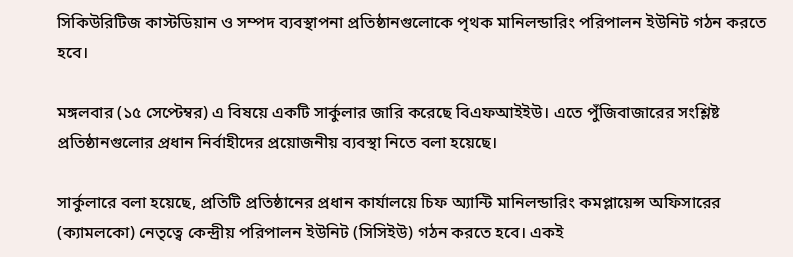সিকিউরিটিজ কাস্টডিয়ান ও সম্পদ ব্যবস্থাপনা প্রতিষ্ঠানগুলোকে পৃথক মানিলন্ডারিং পরিপালন ইউনিট গঠন করতে হবে।

মঙ্গলবার (১৫ সেপ্টেম্বর) এ বিষয়ে একটি সার্কুলার জারি করেছে বিএফআইইউ। এতে পুঁজিবাজারের সংশ্লিষ্ট প্রতিষ্ঠানগুলোর প্রধান নির্বাহীদের প্রয়োজনীয় ব্যবস্থা নিতে বলা হয়েছে।

সার্কুলারে বলা হয়েছে, প্রতিটি প্রতিষ্ঠানের প্রধান কার্যালয়ে চিফ অ্যান্টি মানিলন্ডারিং কমপ্লায়েন্স অফিসারের (ক্যামলকো) নেতৃত্বে কেন্দ্রীয় পরিপালন ইউনিট (সিসিইউ) গঠন করতে হবে। একই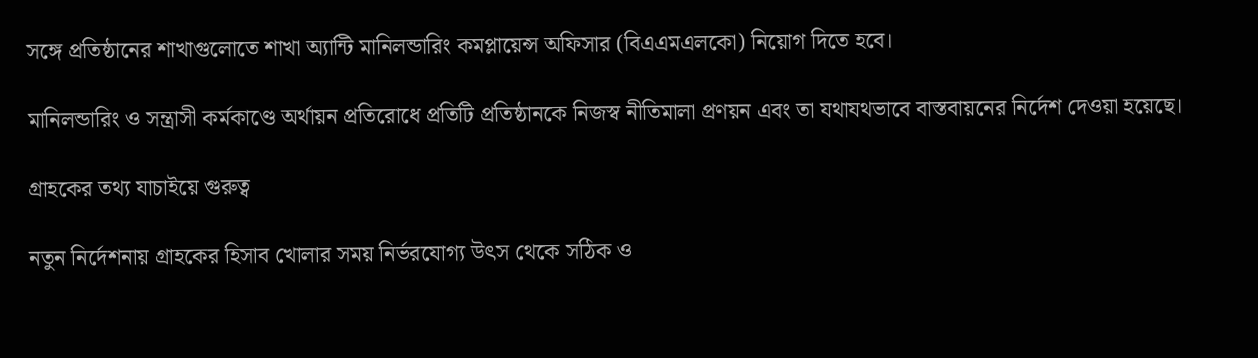সঙ্গে প্রতিষ্ঠানের শাখাগুলোতে শাখা অ্যান্টি মানিলন্ডারিং কমপ্লায়েন্স অফিসার (বিএএমএলকো) নিয়োগ দিতে হবে।

মানিলন্ডারিং ও সন্ত্রাসী কর্মকাণ্ডে অর্থায়ন প্রতিরোধে প্রতিটি প্রতিষ্ঠানকে নিজস্ব নীতিমালা প্রণয়ন এবং তা যথাযথভাবে বাস্তবায়নের নির্দেশ দেওয়া হয়েছে।

গ্রাহকের তথ্য যাচাইয়ে গুরুত্ব

নতুন নির্দেশনায় গ্রাহকের হিসাব খোলার সময় নির্ভরযোগ্য উৎস থেকে সঠিক ও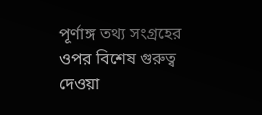পূর্ণাঙ্গ তথ্য সংগ্রহের ওপর বিশেষ গুরুত্ব দেওয়া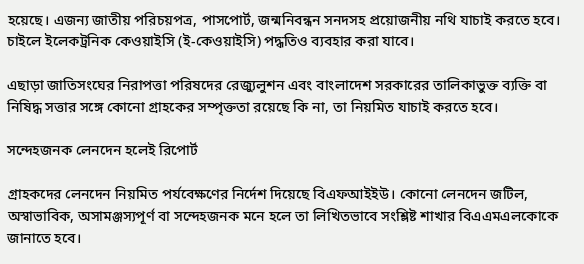হয়েছে। এজন্য জাতীয় পরিচয়পত্র, পাসপোর্ট, জন্মনিবন্ধন সনদসহ প্রয়োজনীয় নথি যাচাই করতে হবে। চাইলে ইলেকট্রনিক কেওয়াইসি (ই-কেওয়াইসি) পদ্ধতিও ব্যবহার করা যাবে।

এছাড়া জাতিসংঘের নিরাপত্তা পরিষদের রেজ্যুলুশন এবং বাংলাদেশ সরকারের তালিকাভুক্ত ব্যক্তি বা নিষিদ্ধ সত্তার সঙ্গে কোনো গ্রাহকের সম্পৃক্ততা রয়েছে কি না, তা নিয়মিত যাচাই করতে হবে।

সন্দেহজনক লেনদেন হলেই রিপোর্ট

গ্রাহকদের লেনদেন নিয়মিত পর্যবেক্ষণের নির্দেশ দিয়েছে বিএফআইইউ। কোনো লেনদেন জটিল, অস্বাভাবিক, অসামঞ্জস্যপূর্ণ বা সন্দেহজনক মনে হলে তা লিখিতভাবে সংশ্লিষ্ট শাখার বিএএমএলকোকে জানাতে হবে।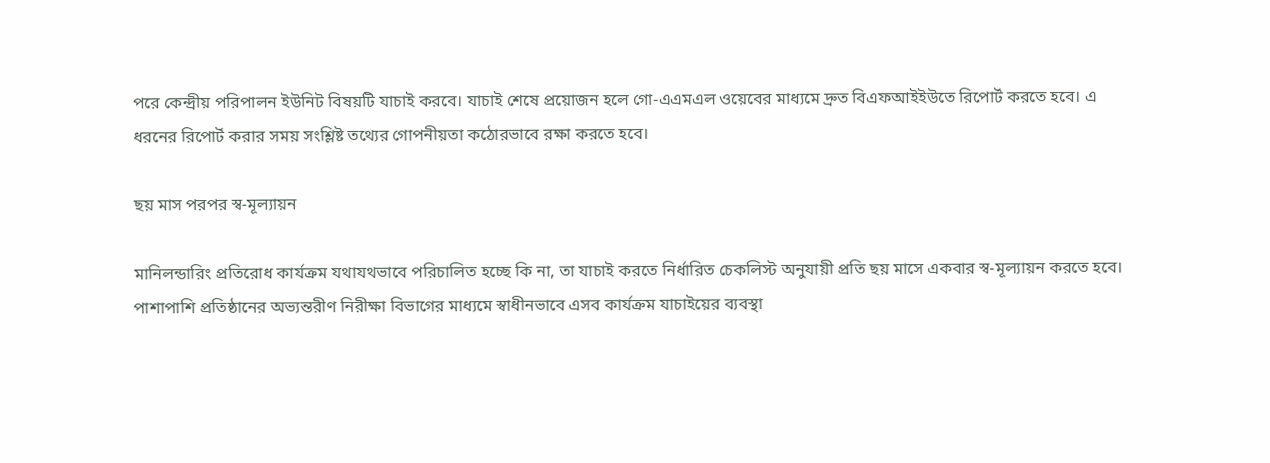পরে কেন্দ্রীয় পরিপালন ইউনিট বিষয়টি যাচাই করবে। যাচাই শেষে প্রয়োজন হলে গো-এএমএল ওয়েবের মাধ্যমে দ্রুত বিএফআইইউতে রিপোর্ট করতে হবে। এ ধরনের রিপোর্ট করার সময় সংশ্লিষ্ট তথ্যের গোপনীয়তা কঠোরভাবে রক্ষা করতে হবে।

ছয় মাস পরপর স্ব-মূল্যায়ন

মানিলন্ডারিং প্রতিরোধ কার্যক্রম যথাযথভাবে পরিচালিত হচ্ছে কি না, তা যাচাই করতে নির্ধারিত চেকলিস্ট অনুযায়ী প্রতি ছয় মাসে একবার স্ব-মূল্যায়ন করতে হবে। পাশাপাশি প্রতিষ্ঠানের অভ্যন্তরীণ নিরীক্ষা বিভাগের মাধ্যমে স্বাধীনভাবে এসব কার্যক্রম যাচাইয়ের ব্যবস্থা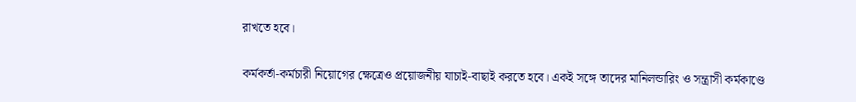রাখতে হবে।

কর্মকর্তা-কর্মচারী নিয়োগের ক্ষেত্রেও প্রয়োজনীয় যাচাই-বাছাই করতে হবে। একই সঙ্গে তাদের মানিলন্ডারিং ও সন্ত্রাসী কর্মকাণ্ডে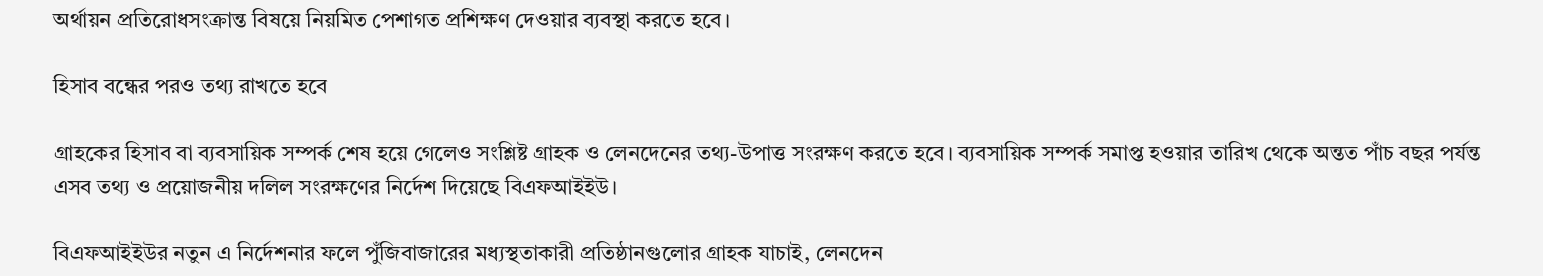অর্থায়ন প্রতিরোধসংক্রান্ত বিষয়ে নিয়মিত পেশাগত প্রশিক্ষণ দেওয়ার ব্যবস্থা করতে হবে।

হিসাব বন্ধের পরও তথ্য রাখতে হবে

গ্রাহকের হিসাব বা ব্যবসায়িক সম্পর্ক শেষ হয়ে গেলেও সংশ্লিষ্ট গ্রাহক ও লেনদেনের তথ্য-উপাত্ত সংরক্ষণ করতে হবে। ব্যবসায়িক সম্পর্ক সমাপ্ত হওয়ার তারিখ থেকে অন্তত পাঁচ বছর পর্যন্ত এসব তথ্য ও প্রয়োজনীয় দলিল সংরক্ষণের নির্দেশ দিয়েছে বিএফআইইউ।

বিএফআইইউর নতুন এ নির্দেশনার ফলে পুঁজিবাজারের মধ্যস্থতাকারী প্রতিষ্ঠানগুলোর গ্রাহক যাচাই, লেনদেন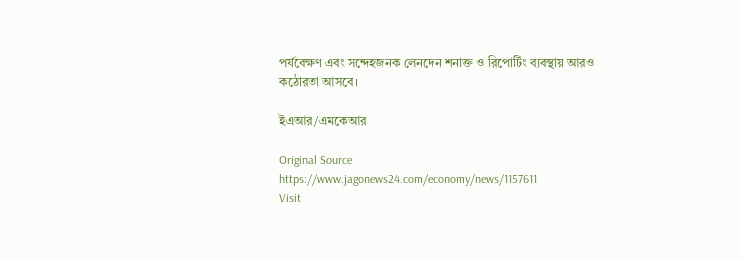পর্যবেক্ষণ এবং সন্দেহজনক লেনদেন শনাক্ত ও রিপোর্টিং ব্যবস্থায় আরও কঠোরতা আসবে।

ইএআর/এমকেআর

Original Source
https://www.jagonews24.com/economy/news/1157611
Visit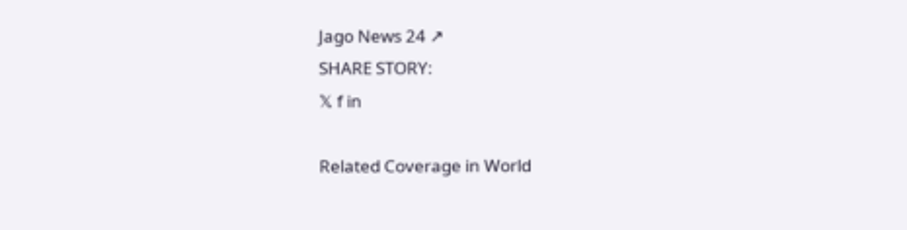Jago News 24 ↗
SHARE STORY:
𝕏 f in

Related Coverage in World